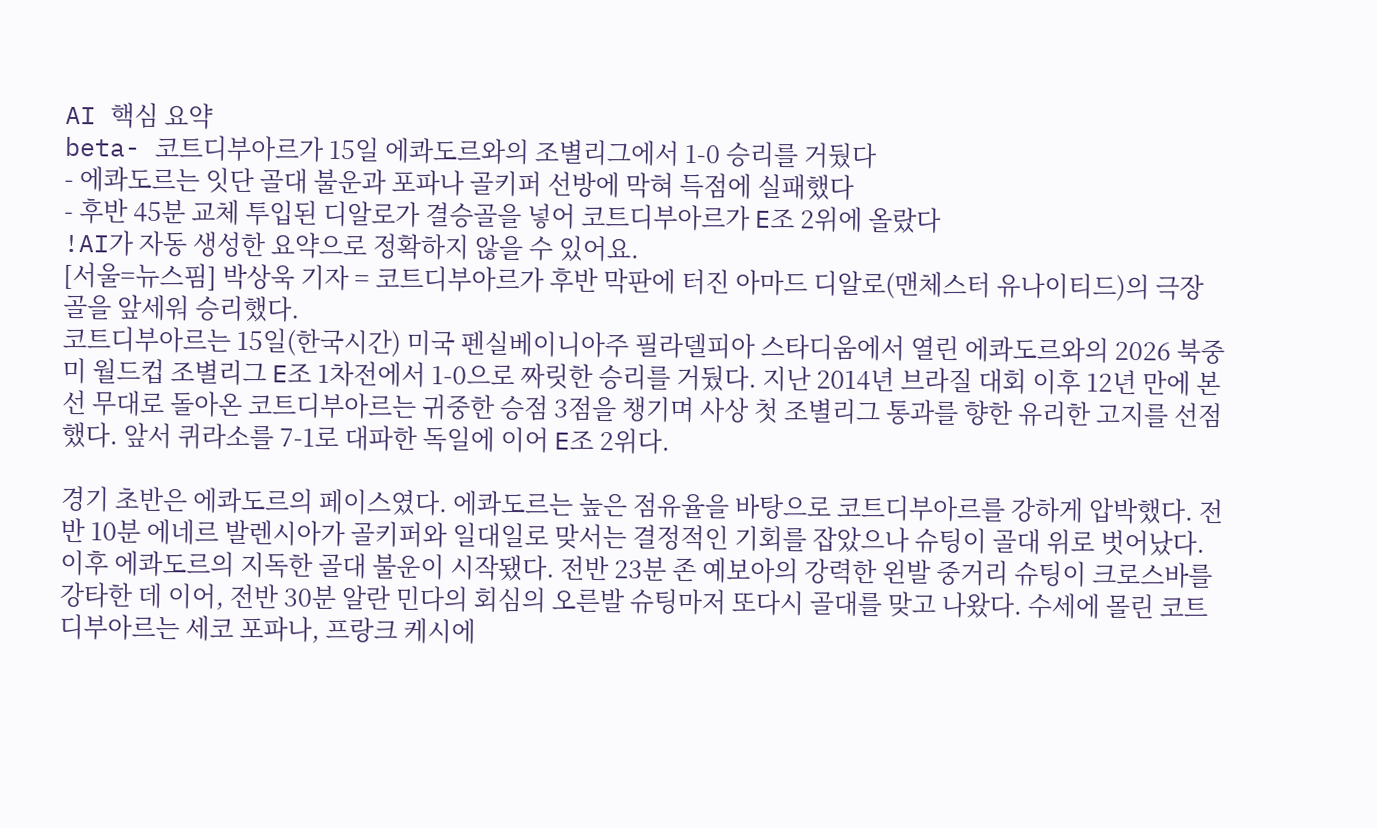AI 핵심 요약
beta- 코트디부아르가 15일 에콰도르와의 조별리그에서 1-0 승리를 거뒀다
- 에콰도르는 잇단 골대 불운과 포파나 골키퍼 선방에 막혀 득점에 실패했다
- 후반 45분 교체 투입된 디알로가 결승골을 넣어 코트디부아르가 E조 2위에 올랐다
!AI가 자동 생성한 요약으로 정확하지 않을 수 있어요.
[서울=뉴스핌] 박상욱 기자 = 코트디부아르가 후반 막판에 터진 아마드 디알로(맨체스터 유나이티드)의 극장골을 앞세워 승리했다.
코트디부아르는 15일(한국시간) 미국 펜실베이니아주 필라델피아 스타디움에서 열린 에콰도르와의 2026 북중미 월드컵 조별리그 E조 1차전에서 1-0으로 짜릿한 승리를 거뒀다. 지난 2014년 브라질 대회 이후 12년 만에 본선 무대로 돌아온 코트디부아르는 귀중한 승점 3점을 챙기며 사상 첫 조별리그 통과를 향한 유리한 고지를 선점했다. 앞서 퀴라소를 7-1로 대파한 독일에 이어 E조 2위다.

경기 초반은 에콰도르의 페이스였다. 에콰도르는 높은 점유율을 바탕으로 코트디부아르를 강하게 압박했다. 전반 10분 에네르 발렌시아가 골키퍼와 일대일로 맞서는 결정적인 기회를 잡았으나 슈팅이 골대 위로 벗어났다. 이후 에콰도르의 지독한 골대 불운이 시작됐다. 전반 23분 존 예보아의 강력한 왼발 중거리 슈팅이 크로스바를 강타한 데 이어, 전반 30분 알란 민다의 회심의 오른발 슈팅마저 또다시 골대를 맞고 나왔다. 수세에 몰린 코트디부아르는 세코 포파나, 프랑크 케시에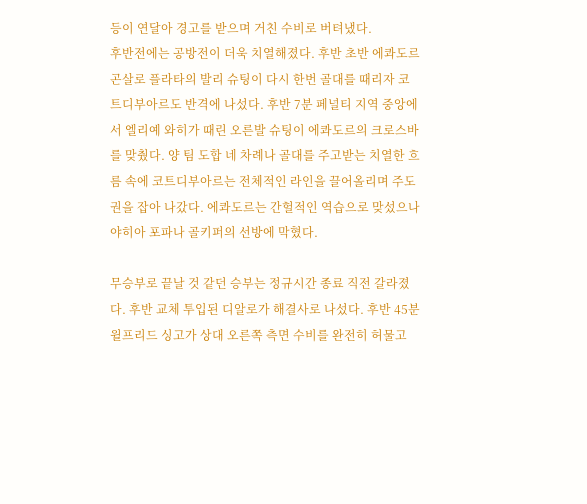등이 연달아 경고를 받으며 거친 수비로 버텨냈다.
후반전에는 공방전이 더욱 치열해졌다. 후반 초반 에콰도르 곤살로 플라타의 발리 슈팅이 다시 한번 골대를 때리자 코트디부아르도 반격에 나섰다. 후반 7분 페널티 지역 중앙에서 엘리예 와히가 때린 오른발 슈팅이 에콰도르의 크로스바를 맞췄다. 양 팀 도합 네 차례나 골대를 주고받는 치열한 흐름 속에 코트디부아르는 전체적인 라인을 끌어올리며 주도권을 잡아 나갔다. 에콰도르는 간헐적인 역습으로 맞섰으나 야히아 포파나 골키퍼의 선방에 막혔다.

무승부로 끝날 것 같던 승부는 정규시간 종료 직전 갈라졌다. 후반 교체 투입된 디알로가 해결사로 나섰다. 후반 45분 윌프리드 싱고가 상대 오른쪽 측면 수비를 완전히 허물고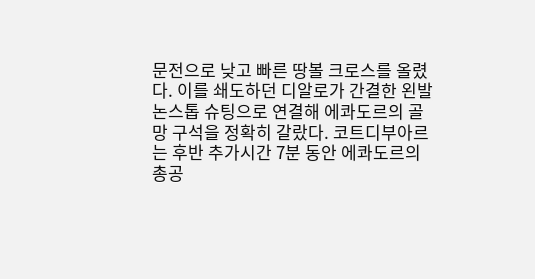문전으로 낮고 빠른 땅볼 크로스를 올렸다. 이를 쇄도하던 디알로가 간결한 왼발 논스톱 슈팅으로 연결해 에콰도르의 골망 구석을 정확히 갈랐다. 코트디부아르는 후반 추가시간 7분 동안 에콰도르의 총공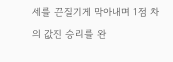세를 끈질기게 막아내며 1점 차의 값진 승리를 완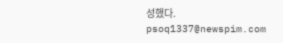성했다.
psoq1337@newspim.com